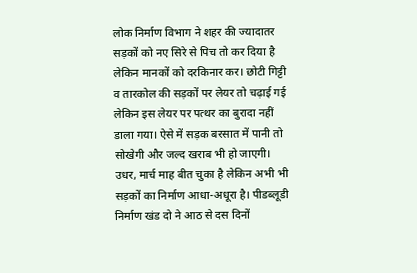लोक निर्माण विभाग ने शहर की ज्यादातर सड़कों को नए सिरे से पिच तो कर दिया है लेकिन मानकों को दरकिनार कर। छोटी गिट्टी व तारकोल की सड़कों पर लेयर तो चढ़ाई गई लेकिन इस लेयर पर पत्थर का बुरादा नहीं डाला गया। ऐसे में सड़क बरसात में पानी तो सोखेगी और जल्द खराब भी हो जाएगी। उधर, मार्च माह बीत चुका है लेकिन अभी भी सड़कों का निर्माण आधा-अधूरा है। पीडब्लूडी निर्माण खंड दो ने आठ से दस दिनों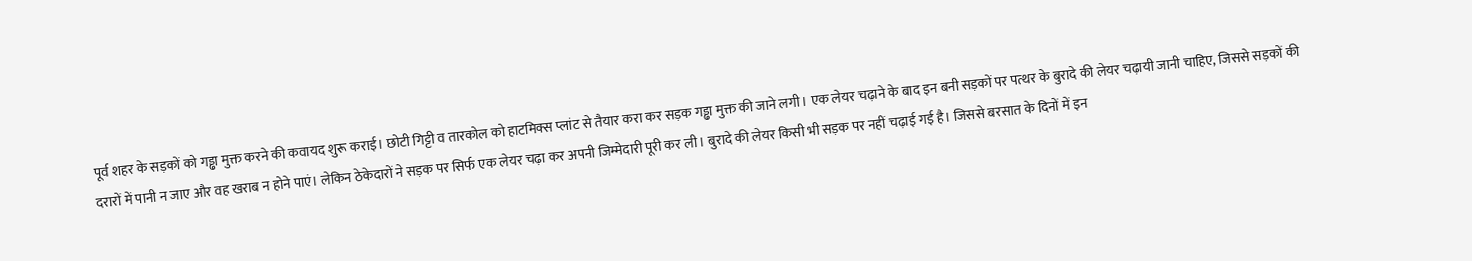पूर्व शहर के सड़कों को गड्ढा मुक्त करने की कवायद शुरू कराई। छोटी गिट्टी व तारकोल को हाटमिक्स प्लांट से तैयार करा कर सड़क गड्ढा मुक्त की जाने लगी। एक लेयर चढ़ाने के बाद इन बनी सड़कों पर पत्थर के बुरादे की लेयर चढ़ायी जानी चाहिए, जिससे सड़कों की दरारों में पानी न जाए और वह खराब न होने पाएं। लेकिन ठेकेदारों ने सड़क पर सिर्फ एक लेयर चढ़ा कर अपनी जिम्मेदारी पूरी कर ली। बुरादे की लेयर किसी भी सड़क पर नहीं चढ़ाई गई है। जिससे बरसात के दिनों में इन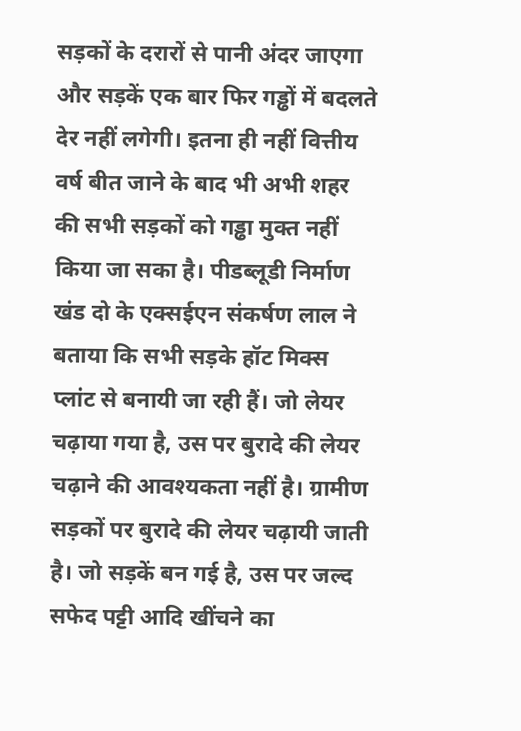सड़कों के दरारों से पानी अंदर जाएगा और सड़कें एक बार फिर गड्ढों में बदलते देर नहीं लगेगी। इतना ही नहीं वित्तीय वर्ष बीत जाने के बाद भी अभी शहर की सभी सड़कों को गड्ढा मुक्त नहीं किया जा सका है। पीडब्लूडी निर्माण खंड दो के एक्सईएन संकर्षण लाल ने बताया कि सभी सड़के हॉट मिक्स प्लांट से बनायी जा रही हैं। जो लेयर चढ़ाया गया है, उस पर बुरादे की लेयर चढ़ाने की आवश्यकता नहीं है। ग्रामीण सड़कों पर बुरादे की लेयर चढ़ायी जाती है। जो सड़कें बन गई है, उस पर जल्द सफेद पट्टी आदि खींचने का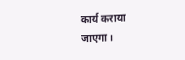कार्य कराया जाएगा।